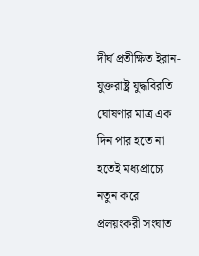দীর্ঘ প্রতীক্ষিত ইরান-যুক্তরাষ্ট্র যুদ্ধবিরতি ঘোষণার মাত্র এক দিন পার হতে না হতেই মধ্যপ্রাচ্যে নতুন করে প্রলয়ংকরী সংঘাত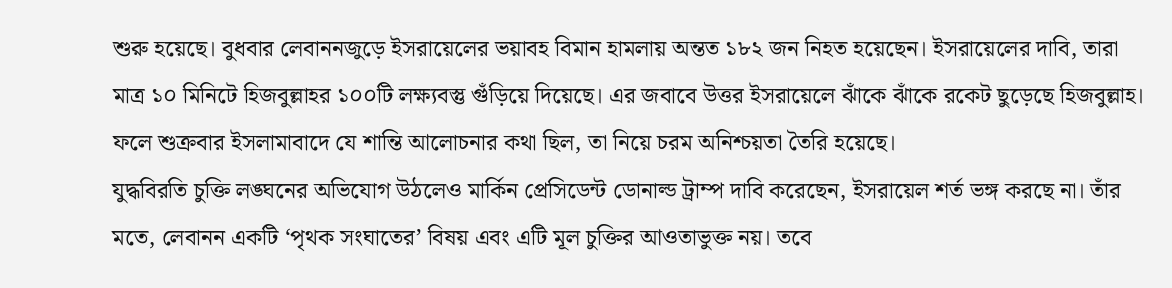শুরু হয়েছে। বুধবার লেবাননজুড়ে ইসরায়েলের ভয়াবহ বিমান হামলায় অন্তত ১৮২ জন নিহত হয়েছেন। ইসরায়েলের দাবি, তারা মাত্র ১০ মিনিটে হিজবুল্লাহর ১০০টি লক্ষ্যবস্তু গুঁড়িয়ে দিয়েছে। এর জবাবে উত্তর ইসরায়েলে ঝাঁকে ঝাঁকে রকেট ছুড়েছে হিজবুল্লাহ। ফলে শুক্রবার ইসলামাবাদে যে শান্তি আলোচনার কথা ছিল, তা নিয়ে চরম অনিশ্চয়তা তৈরি হয়েছে।
যুদ্ধবিরতি চুক্তি লঙ্ঘনের অভিযোগ উঠলেও মার্কিন প্রেসিডেন্ট ডোনাল্ড ট্রাম্প দাবি করেছেন, ইসরায়েল শর্ত ভঙ্গ করছে না। তাঁর মতে, লেবানন একটি ‘পৃথক সংঘাতের’ বিষয় এবং এটি মূল চুক্তির আওতাভুক্ত নয়। তবে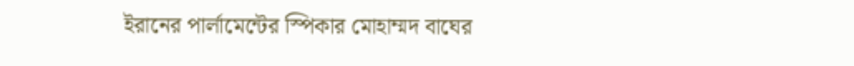ইরানের পার্লামেন্টের স্পিকার মোহাম্মদ বাঘের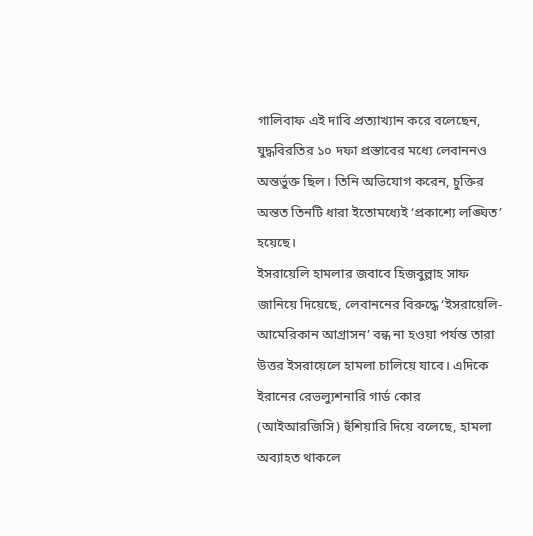গালিবাফ এই দাবি প্রত্যাখ্যান করে বলেছেন, যুদ্ধবিরতির ১০ দফা প্রস্তাবের মধ্যে লেবাননও অন্তর্ভুক্ত ছিল। তিনি অভিযোগ করেন, চুক্তির অন্তত তিনটি ধারা ইতোমধ্যেই ‘প্রকাশ্যে লঙ্ঘিত’ হয়েছে।
ইসরায়েলি হামলার জবাবে হিজবুল্লাহ সাফ জানিয়ে দিয়েছে, লেবাননের বিরুদ্ধে ‘ইসরায়েলি-আমেরিকান আগ্রাসন’ বন্ধ না হওয়া পর্যন্ত তারা উত্তর ইসরায়েলে হামলা চালিয়ে যাবে। এদিকে ইরানের রেভল্যুশনারি গার্ড কোর (আইআরজিসি) হুঁশিয়ারি দিয়ে বলেছে, হামলা অব্যাহত থাকলে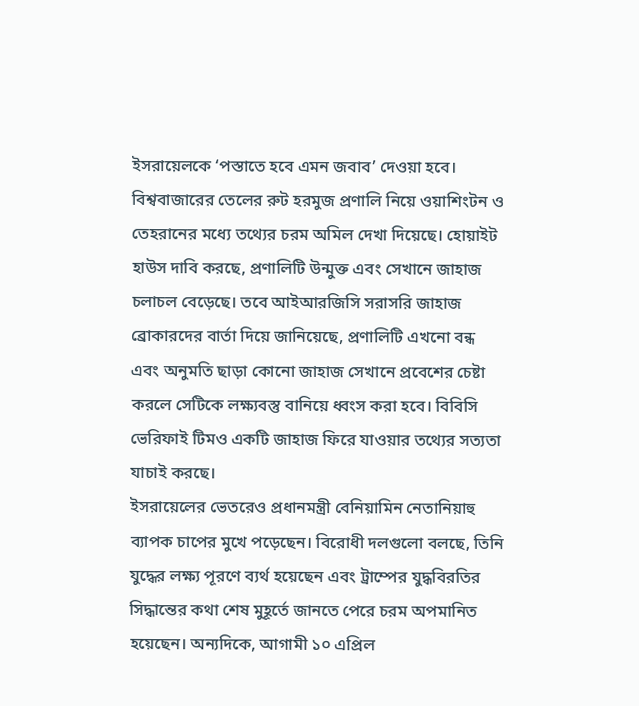ইসরায়েলকে ‘পস্তাতে হবে এমন জবাব’ দেওয়া হবে।
বিশ্ববাজারের তেলের রুট হরমুজ প্রণালি নিয়ে ওয়াশিংটন ও তেহরানের মধ্যে তথ্যের চরম অমিল দেখা দিয়েছে। হোয়াইট হাউস দাবি করছে, প্রণালিটি উন্মুক্ত এবং সেখানে জাহাজ চলাচল বেড়েছে। তবে আইআরজিসি সরাসরি জাহাজ ব্রোকারদের বার্তা দিয়ে জানিয়েছে, প্রণালিটি এখনো বন্ধ এবং অনুমতি ছাড়া কোনো জাহাজ সেখানে প্রবেশের চেষ্টা করলে সেটিকে লক্ষ্যবস্তু বানিয়ে ধ্বংস করা হবে। বিবিসি ভেরিফাই টিমও একটি জাহাজ ফিরে যাওয়ার তথ্যের সত্যতা যাচাই করছে।
ইসরায়েলের ভেতরেও প্রধানমন্ত্রী বেনিয়ামিন নেতানিয়াহু ব্যাপক চাপের মুখে পড়েছেন। বিরোধী দলগুলো বলছে, তিনি যুদ্ধের লক্ষ্য পূরণে ব্যর্থ হয়েছেন এবং ট্রাম্পের যুদ্ধবিরতির সিদ্ধান্তের কথা শেষ মুহূর্তে জানতে পেরে চরম অপমানিত হয়েছেন। অন্যদিকে, আগামী ১০ এপ্রিল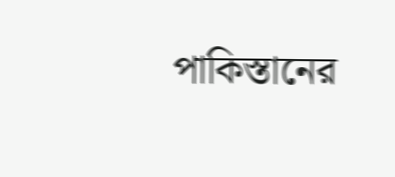পাকিস্তানের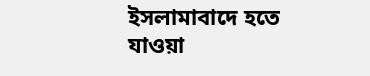ইসলামাবাদে হতে যাওয়া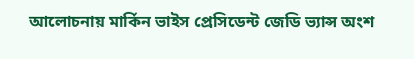আলোচনায় মার্কিন ভাইস প্রেসিডেন্ট জেডি ভ্যান্স অংশ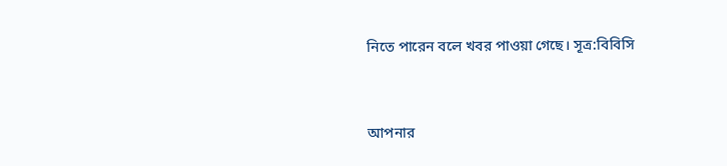নিতে পারেন বলে খবর পাওয়া গেছে। সূত্র:বিবিসি


আপনার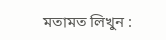মতামত লিখুন :